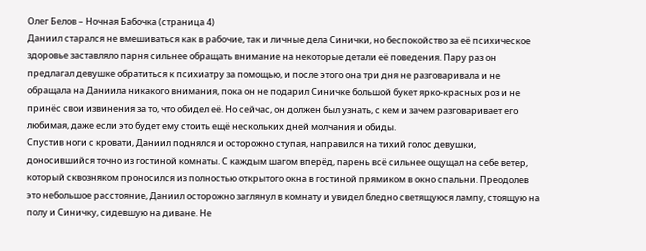Олег Белов – Ночная Бабочка (страница 4)
Даниил старался не вмешиваться как в рабочие, так и личные дела Синички, но беспокойство за её психическое здоровье заставляло парня сильнее обращать внимание на некоторые детали её поведения. Пару раз он предлагал девушке обратиться к психиатру за помощью, и после этого она три дня не разговаривала и не обращала на Даниила никакого внимания, пока он не подарил Синичке большой букет ярко-красных роз и не принёс свои извинения за то, что обидел её. Но сейчас, он должен был узнать, с кем и зачем разговаривает его любимая, даже если это будет ему стоить ещё нескольких дней молчания и обиды.
Спустив ноги с кровати, Даниил поднялся и осторожно ступая, направился на тихий голос девушки, доносившийся точно из гостиной комнаты. С каждым шагом вперёд, парень всё сильнее ощущал на себе ветер, который сквозняком проносился из полностью открытого окна в гостиной прямиком в окно спальни. Преодолев это небольшое расстояние, Даниил осторожно заглянул в комнату и увидел бледно светящуюся лампу, стоящую на полу и Синичку, сидевшую на диване. Не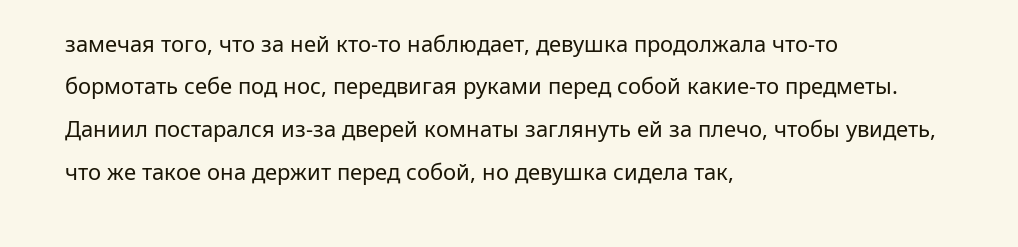замечая того, что за ней кто-то наблюдает, девушка продолжала что-то бормотать себе под нос, передвигая руками перед собой какие-то предметы. Даниил постарался из-за дверей комнаты заглянуть ей за плечо, чтобы увидеть, что же такое она держит перед собой, но девушка сидела так,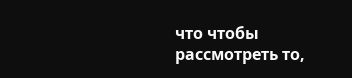что чтобы рассмотреть то,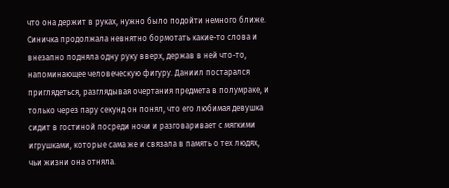что она держит в руках, нужно было подойти немного ближе. Синичка продолжала невнятно бормотать какие-то слова и внезапно подняла одну руку вверх, держав в ней что-то, напоминающее человеческую фигуру. Даниил постарался приглядеться, разглядывая очертания предмета в полумраке, и только через пару секунд он понял, что его любимая девушка сидит в гостиной посреди ночи и разговаривает с мягкими игрушками, которые сама же и связала в память о тех людях, чьи жизни она отняла.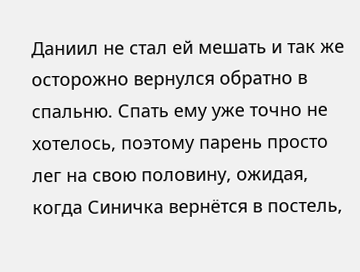Даниил не стал ей мешать и так же осторожно вернулся обратно в спальню. Спать ему уже точно не хотелось, поэтому парень просто лег на свою половину, ожидая, когда Синичка вернётся в постель,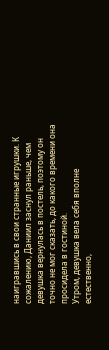наигравшись в свои странные игрушки. К сожалению, Даниил заснул раньше, чем девушка вернулась в постель, поэтому он точно не мог сказать, до какого времени она просидела в гостиной.
Утром, девушка вела себя вполне естественно,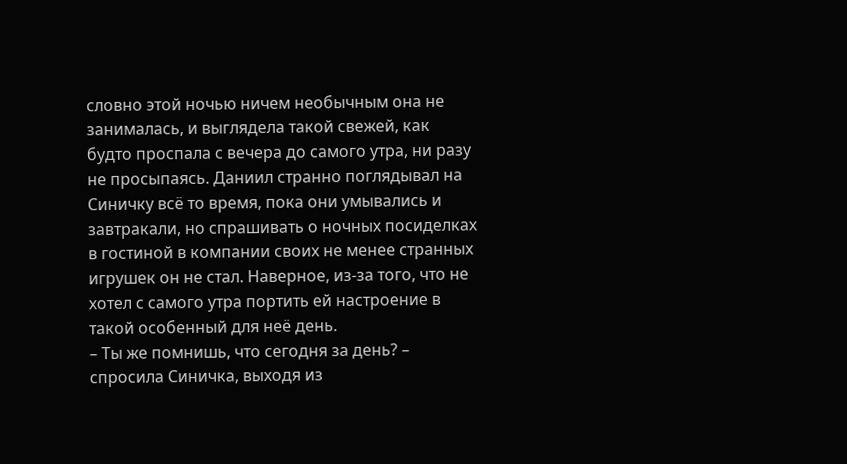словно этой ночью ничем необычным она не занималась, и выглядела такой свежей, как будто проспала с вечера до самого утра, ни разу не просыпаясь. Даниил странно поглядывал на Синичку всё то время, пока они умывались и завтракали, но спрашивать о ночных посиделках в гостиной в компании своих не менее странных игрушек он не стал. Наверное, из-за того, что не хотел с самого утра портить ей настроение в такой особенный для неё день.
– Ты же помнишь, что сегодня за день? – спросила Синичка, выходя из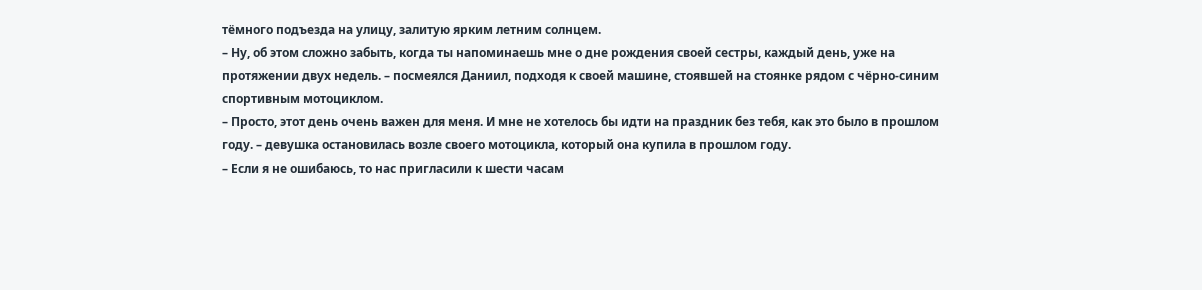тёмного подъезда на улицу, залитую ярким летним солнцем.
– Ну, об этом сложно забыть, когда ты напоминаешь мне о дне рождения своей сестры, каждый день, уже на протяжении двух недель. – посмеялся Даниил, подходя к своей машине, стоявшей на стоянке рядом с чёрно-синим спортивным мотоциклом.
– Просто, этот день очень важен для меня. И мне не хотелось бы идти на праздник без тебя, как это было в прошлом году. – девушка остановилась возле своего мотоцикла, который она купила в прошлом году.
– Если я не ошибаюсь, то нас пригласили к шести часам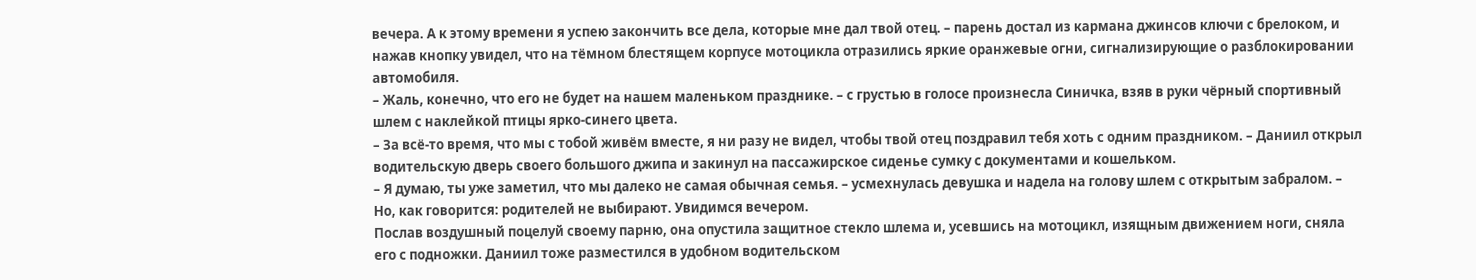вечера. А к этому времени я успею закончить все дела, которые мне дал твой отец. – парень достал из кармана джинсов ключи с брелоком, и нажав кнопку увидел, что на тёмном блестящем корпусе мотоцикла отразились яркие оранжевые огни, сигнализирующие о разблокировании автомобиля.
– Жаль, конечно, что его не будет на нашем маленьком празднике. – с грустью в голосе произнесла Синичка, взяв в руки чёрный спортивный шлем с наклейкой птицы ярко-синего цвета.
– За всё-то время, что мы с тобой живём вместе, я ни разу не видел, чтобы твой отец поздравил тебя хоть с одним праздником. – Даниил открыл водительскую дверь своего большого джипа и закинул на пассажирское сиденье сумку с документами и кошельком.
– Я думаю, ты уже заметил, что мы далеко не самая обычная семья. – усмехнулась девушка и надела на голову шлем с открытым забралом. – Но, как говорится: родителей не выбирают. Увидимся вечером.
Послав воздушный поцелуй своему парню, она опустила защитное стекло шлема и, усевшись на мотоцикл, изящным движением ноги, сняла его с подножки. Даниил тоже разместился в удобном водительском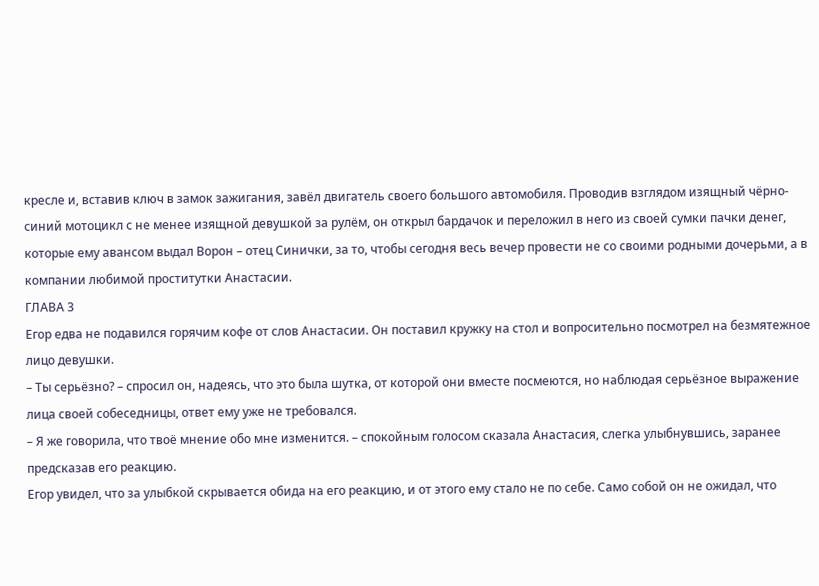кресле и, вставив ключ в замок зажигания, завёл двигатель своего большого автомобиля. Проводив взглядом изящный чёрно-синий мотоцикл с не менее изящной девушкой за рулём, он открыл бардачок и переложил в него из своей сумки пачки денег, которые ему авансом выдал Ворон – отец Синички, за то, чтобы сегодня весь вечер провести не со своими родными дочерьми, а в компании любимой проститутки Анастасии.
ГЛАВА 3
Егор едва не подавился горячим кофе от слов Анастасии. Он поставил кружку на стол и вопросительно посмотрел на безмятежное лицо девушки.
– Ты серьёзно? – спросил он, надеясь, что это была шутка, от которой они вместе посмеются, но наблюдая серьёзное выражение лица своей собеседницы, ответ ему уже не требовался.
– Я же говорила, что твоё мнение обо мне изменится. – спокойным голосом сказала Анастасия, слегка улыбнувшись, заранее предсказав его реакцию.
Егор увидел, что за улыбкой скрывается обида на его реакцию, и от этого ему стало не по себе. Само собой он не ожидал, что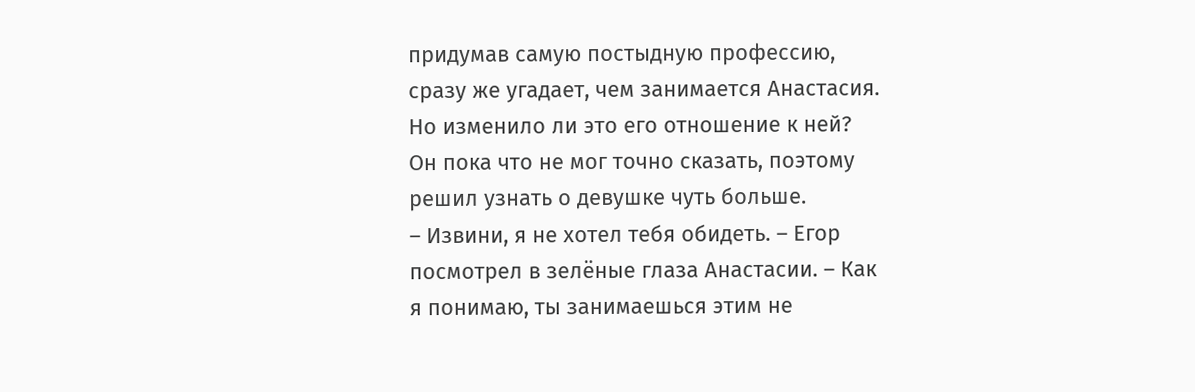придумав самую постыдную профессию, сразу же угадает, чем занимается Анастасия. Но изменило ли это его отношение к ней? Он пока что не мог точно сказать, поэтому решил узнать о девушке чуть больше.
– Извини, я не хотел тебя обидеть. – Егор посмотрел в зелёные глаза Анастасии. – Как я понимаю, ты занимаешься этим не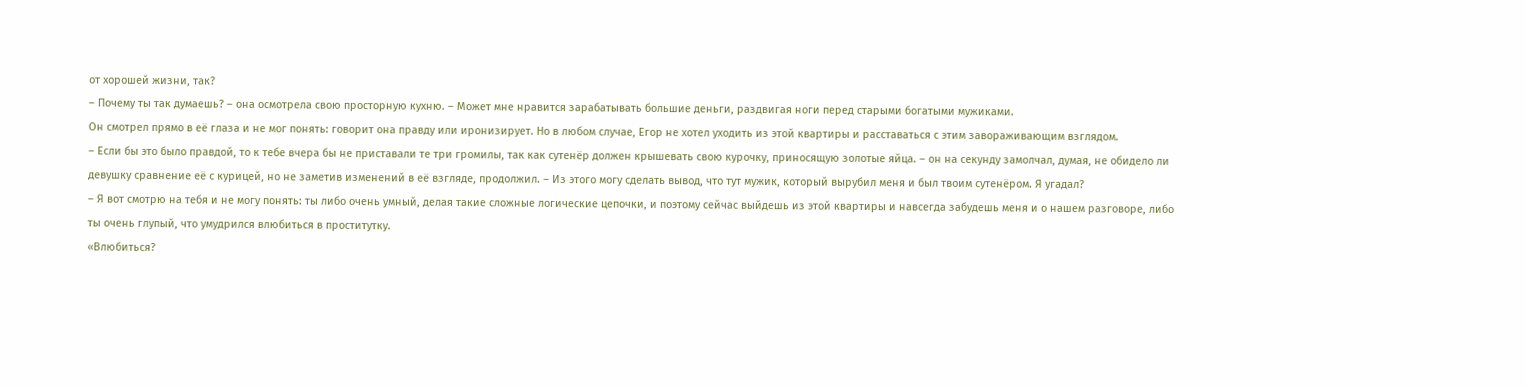от хорошей жизни, так?
– Почему ты так думаешь? – она осмотрела свою просторную кухню. – Может мне нравится зарабатывать большие деньги, раздвигая ноги перед старыми богатыми мужиками.
Он смотрел прямо в её глаза и не мог понять: говорит она правду или иронизирует. Но в любом случае, Егор не хотел уходить из этой квартиры и расставаться с этим завораживающим взглядом.
– Если бы это было правдой, то к тебе вчера бы не приставали те три громилы, так как сутенёр должен крышевать свою курочку, приносящую золотые яйца. – он на секунду замолчал, думая, не обидело ли девушку сравнение её с курицей, но не заметив изменений в её взгляде, продолжил. – Из этого могу сделать вывод, что тут мужик, который вырубил меня и был твоим сутенёром. Я угадал?
– Я вот смотрю на тебя и не могу понять: ты либо очень умный, делая такие сложные логические цепочки, и поэтому сейчас выйдешь из этой квартиры и навсегда забудешь меня и о нашем разговоре, либо ты очень глупый, что умудрился влюбиться в проститутку.
«Влюбиться?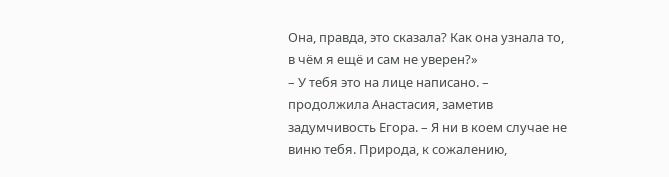Она, правда, это сказала? Как она узнала то, в чём я ещё и сам не уверен?»
– У тебя это на лице написано. – продолжила Анастасия, заметив задумчивость Егора. – Я ни в коем случае не виню тебя. Природа, к сожалению,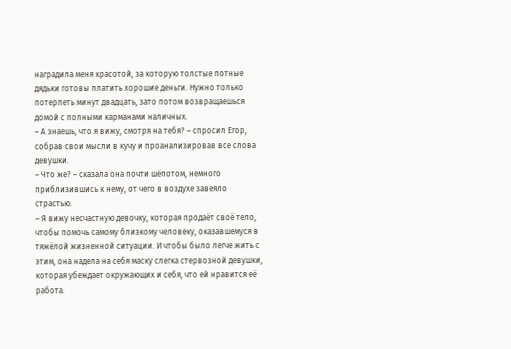наградила меня красотой, за которую толстые потные дядьки готовы платить хорошие деньги. Нужно только потерпеть минут двадцать, зато потом возвращаешься домой с полными карманами наличных.
– А знаешь, что я вижу, смотря на тебя? – спросил Егор, собрав свои мысли в кучу и проанализировав все слова девушки.
– Что же? – сказала она почти шёпотом, немного приблизившись к нему, от чего в воздухе завеяло страстью.
– Я вижу несчастную девочку, которая продаёт своё тело, чтобы помочь самому близкому человеку, оказавшемуся в тяжёлой жизненной ситуации. И чтобы было легче жить с этим, она надела на себя маску слегка стервозной девушки, которая убеждает окружающих и себя, что ей нравится её работа.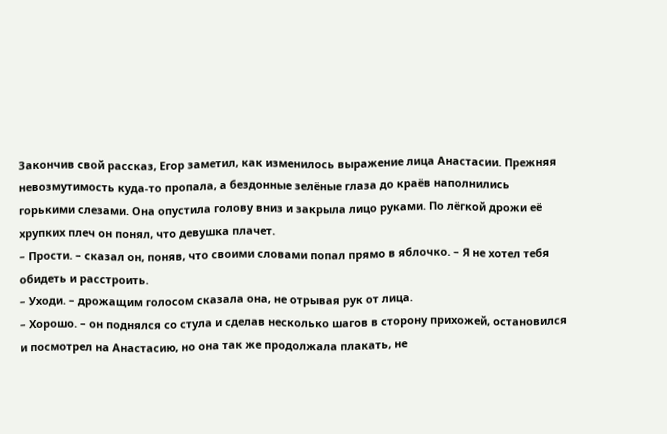Закончив свой рассказ, Егор заметил, как изменилось выражение лица Анастасии. Прежняя невозмутимость куда-то пропала, а бездонные зелёные глаза до краёв наполнились горькими слезами. Она опустила голову вниз и закрыла лицо руками. По лёгкой дрожи её хрупких плеч он понял, что девушка плачет.
– Прости. – сказал он, поняв, что своими словами попал прямо в яблочко. – Я не хотел тебя обидеть и расстроить.
– Уходи. – дрожащим голосом сказала она, не отрывая рук от лица.
– Хорошо. – он поднялся со стула и сделав несколько шагов в сторону прихожей, остановился и посмотрел на Анастасию, но она так же продолжала плакать, не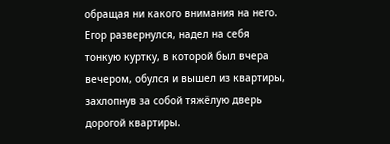обращая ни какого внимания на него.
Егор развернулся, надел на себя тонкую куртку, в которой был вчера вечером, обулся и вышел из квартиры, захлопнув за собой тяжёлую дверь дорогой квартиры.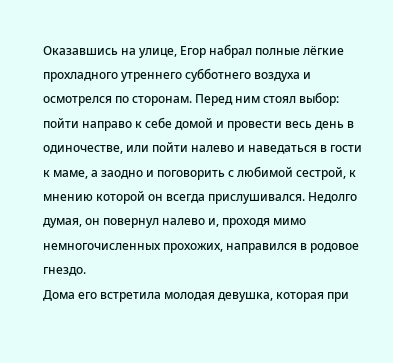Оказавшись на улице, Егор набрал полные лёгкие прохладного утреннего субботнего воздуха и осмотрелся по сторонам. Перед ним стоял выбор: пойти направо к себе домой и провести весь день в одиночестве, или пойти налево и наведаться в гости к маме, а заодно и поговорить с любимой сестрой, к мнению которой он всегда прислушивался. Недолго думая, он повернул налево и, проходя мимо немногочисленных прохожих, направился в родовое гнездо.
Дома его встретила молодая девушка, которая при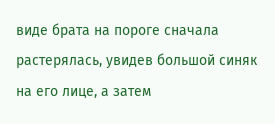виде брата на пороге сначала растерялась, увидев большой синяк на его лице, а затем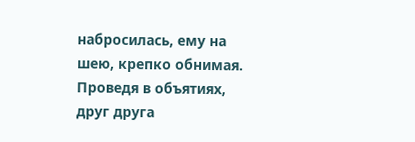набросилась, ему на шею, крепко обнимая. Проведя в объятиях, друг друга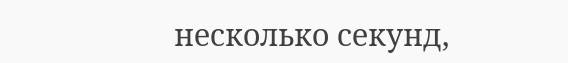несколько секунд,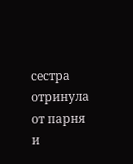сестра отринула от парня и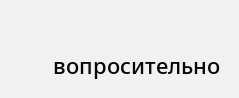вопросительно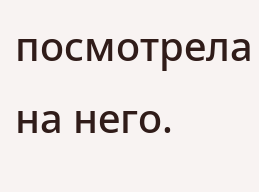посмотрела на него.